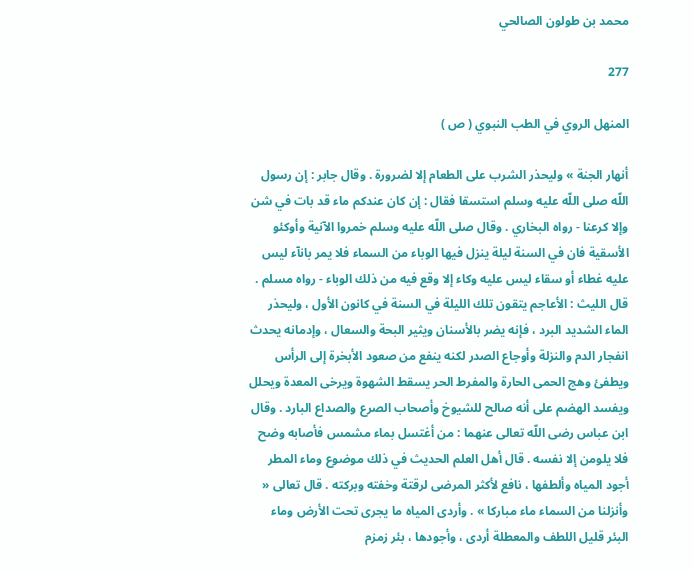محمد بن طولون الصالحي

277

المنهل الروي في الطب النبوي ( ص )

أنهار الجنة » وليحذر الشرب على الطعام إلا لضرورة . وقال جابر : إن رسول اللّه صلى اللّه عليه وسلم استسقا فقال : إن كان عندكم ماء قد بات في شن وإلا كرعنا - رواه البخاري . وقال صلى اللّه عليه وسلم خمروا الآنية وأوكئو الأسقية فان في السنة ليلة ينزل فيها الوباء من السماء فلا يمر بانآء ليس عليه غطاء أو سقاء ليس عليه وكاء إلا وقع فيه من ذلك الوباء - رواه مسلم . قال الليث : الأعاجم يتقون تلك الليلة في السنة في كانون الأول ، وليحذر الماء الشديد البرد ، فإنه يضر بالأسنان ويثير البحة والسعال ، وإدمانه يحدث انفجار الدم والنزلة وأوجاع الصدر لكنه ينفع من صعود الأبخرة إلى الرأس ويطفئ وهج الحمى الحارة والمفرط الحر يسقط الشهوة ويرخى المعدة ويحلل ويفسد الهضم على أنه صالح للشيوخ وأصحاب الصرع والصداع البارد . وقال ابن عباس رضى اللّه تعالى عنهما : من أغتسل بماء مشمس فأصابه وضح فلا يلومن إلا نفسه . قال أهل العلم الحديث في ذلك موضوع وماء المطر أجود المياه وألطفها ، نافع لأكثر المرضى لرقتة وخفته وبركته . قال تعالى « وأنزلنا من السماء ماء مباركا » . وأردى المياه ما يجرى تحت الأرض وماء البئر قليل اللطف والمعطلة أردى ، وأجودها ، بئر زمزم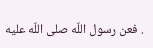. فعن رسول اللّه صلى اللّه عليه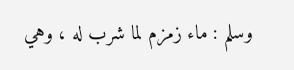وسلم : ماء زمزم لما شرب له ، وهي